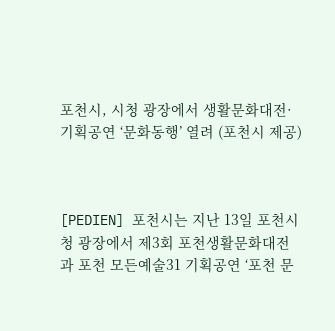포천시, 시청 광장에서 생활문화대전·기획공연 ‘문화동행’ 열려 (포천시 제공)



[PEDIEN] 포천시는 지난 13일 포천시청 광장에서 제3회 포천생활문화대전과 포천 모든예술31 기획공연 ‘포천 문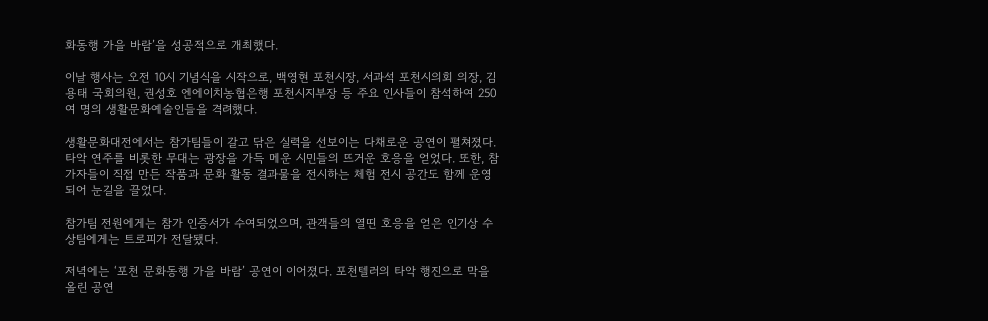화동행 가을 바람’을 성공적으로 개최했다.

이날 행사는 오전 10시 기념식을 시작으로, 백영현 포천시장, 서과석 포천시의회 의장, 김용태 국회의원, 권성호 엔에이치농협은행 포천시지부장 등 주요 인사들이 참석하여 250여 명의 생활문화예술인들을 격려했다.

생활문화대전에서는 참가팀들이 갈고 닦은 실력을 선보이는 다채로운 공연이 펼쳐졌다. 타악 연주를 비롯한 무대는 광장을 가득 메운 시민들의 뜨거운 호응을 얻었다. 또한, 참가자들이 직접 만든 작품과 문화 활동 결과물을 전시하는 체험 전시 공간도 함께 운영되어 눈길을 끌었다.

참가팀 전원에게는 참가 인증서가 수여되었으며, 관객들의 열띤 호응을 얻은 인기상 수상팀에게는 트로피가 전달됐다.

저녁에는 ‘포천 문화동행 가을 바람’ 공연이 이어졌다. 포천텔러의 타악 행진으로 막을 올린 공연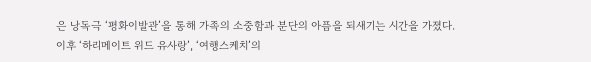은 낭독극 ‘평화이발관’을 통해 가족의 소중함과 분단의 아픔을 되새기는 시간을 가졌다. 이후 ‘하리메이트 위드 유사랑’, ‘여행스케치’의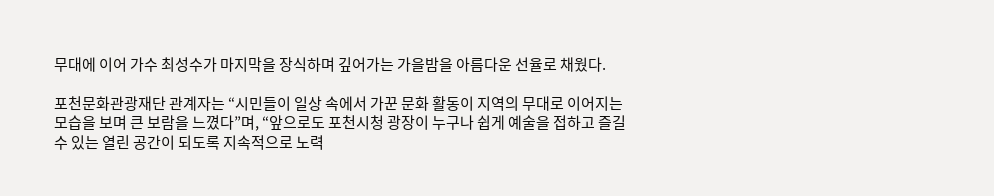무대에 이어 가수 최성수가 마지막을 장식하며 깊어가는 가을밤을 아름다운 선율로 채웠다.

포천문화관광재단 관계자는 “시민들이 일상 속에서 가꾼 문화 활동이 지역의 무대로 이어지는 모습을 보며 큰 보람을 느꼈다”며, “앞으로도 포천시청 광장이 누구나 쉽게 예술을 접하고 즐길 수 있는 열린 공간이 되도록 지속적으로 노력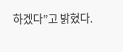하겠다”고 밝혔다.